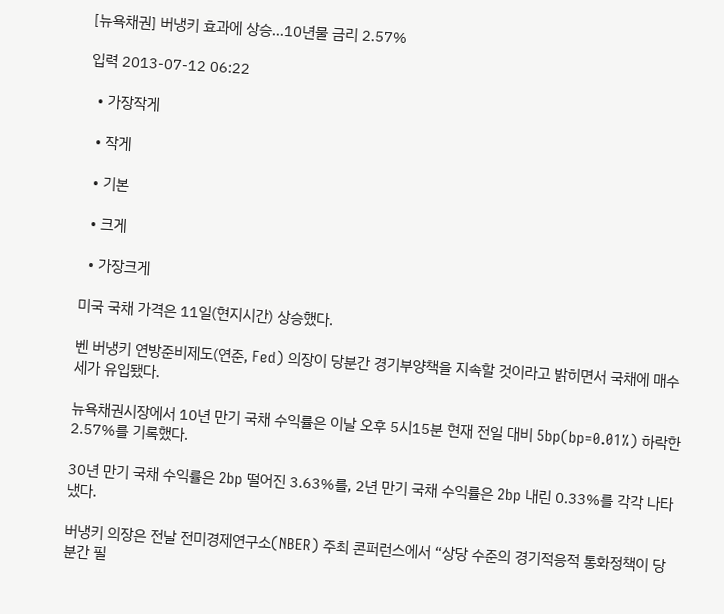[뉴욕채권] 버냉키 효과에 상승…10년물 금리 2.57%

입력 2013-07-12 06:22

  • 가장작게

  • 작게

  • 기본

  • 크게

  • 가장크게

미국 국채 가격은 11일(현지시간) 상승했다.

벤 버냉키 연방준비제도(연준, Fed) 의장이 당분간 경기부양책을 지속할 것이라고 밝히면서 국채에 매수세가 유입됐다.

뉴욕채권시장에서 10년 만기 국채 수익률은 이날 오후 5시15분 현재 전일 대비 5bp(bp=0.01%) 하락한 2.57%를 기록했다.

30년 만기 국채 수익률은 2bp 떨어진 3.63%를, 2년 만기 국채 수익률은 2bp 내린 0.33%를 각각 나타냈다.

버냉키 의장은 전날 전미경제연구소(NBER) 주최 콘퍼런스에서 “상당 수준의 경기적응적 통화정책이 당분간 필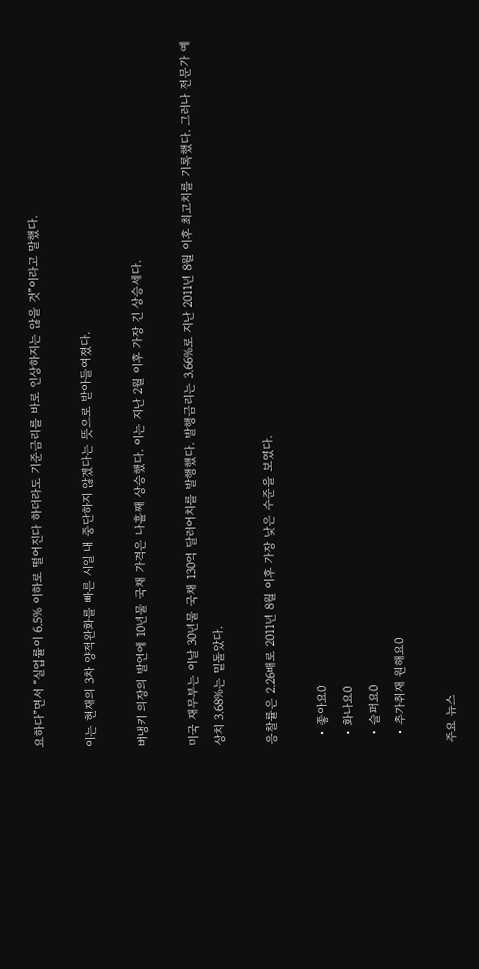요하다”면서 “실업률이 6.5% 이하로 떨어진다 하더라도 기준금리를 바로 인상하지는 않을 것”이라고 말했다.

이는 현재의 3차 양적완화를 빠른 시일 내 중단하지 않겠다는 뜻으로 받아들여졌다.

버냉키 의장의 발언에 10년물 국채 가격은 나흘째 상승했다. 이는 지난 2월 이후 가장 긴 상승세다.

미국 재무부는 이날 30년물 국채 130억 달러어치를 발행했다. 발행금리는 3.66%로 지난 2011년 8월 이후 최고치를 기록했다. 그러나 전문가 예상치 3.68%는 밑돌았다.

응찰률은 2.26배로 2011년 8월 이후 가장 낮은 수준을 보였다.

  • 좋아요0
  • 화나요0
  • 슬퍼요0
  • 추가취재 원해요0

주요 뉴스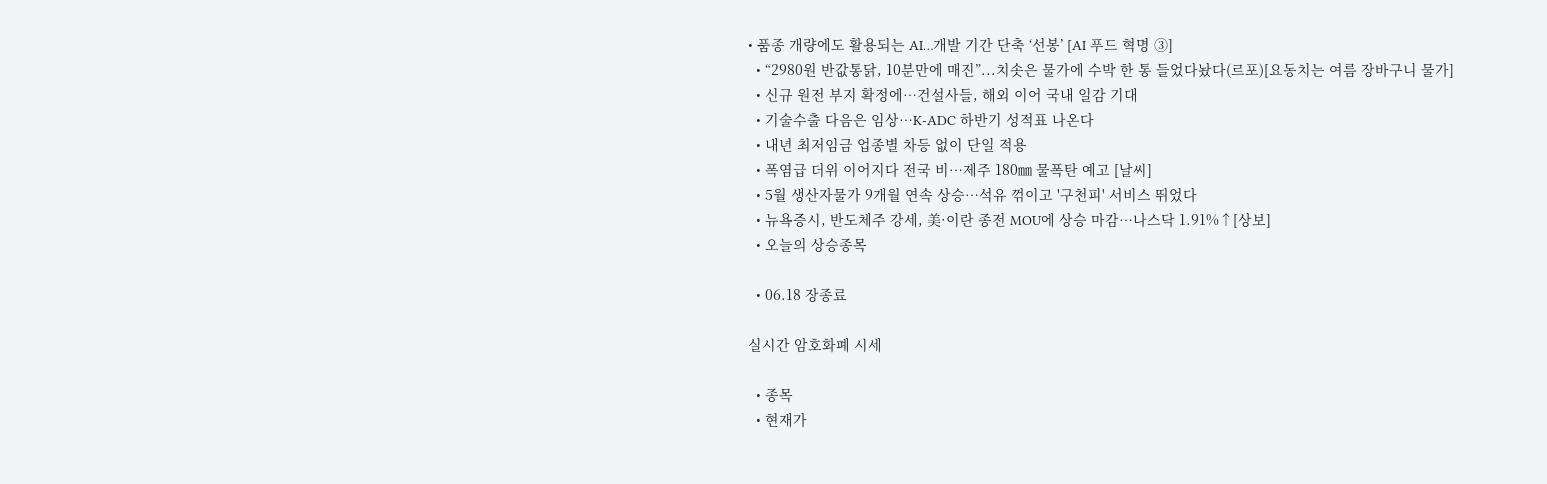• 품종 개량에도 활용되는 AI…개발 기간 단축 ‘선봉’ [AI 푸드 혁명 ③]
  • “2980원 반값통닭, 10분만에 매진”...치솟은 물가에 수박 한 통 들었다놨다(르포)[요동치는 여름 장바구니 물가]
  • 신규 원전 부지 확정에…건설사들, 해외 이어 국내 일감 기대
  • 기술수출 다음은 임상…K-ADC 하반기 성적표 나온다
  • 내년 최저임금 업종별 차등 없이 단일 적용
  • 폭염급 더위 이어지다 전국 비⋯제주 180㎜ 물폭탄 예고 [날씨]
  • 5월 생산자물가 9개월 연속 상승⋯석유 꺾이고 '구천피' 서비스 뛰었다
  • 뉴욕증시, 반도체주 강세, 美·이란 종전 MOU에 상승 마감…나스닥 1.91%↑[상보]
  • 오늘의 상승종목

  • 06.18 장종료

실시간 암호화폐 시세

  • 종목
  • 현재가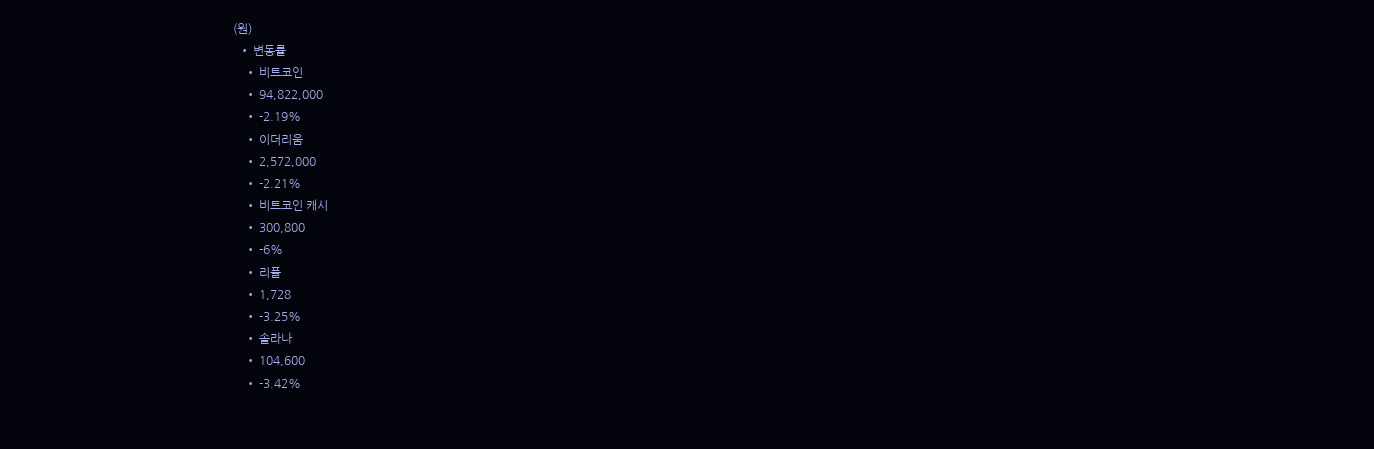(원)
  • 변동률
    • 비트코인
    • 94,822,000
    • -2.19%
    • 이더리움
    • 2,572,000
    • -2.21%
    • 비트코인 캐시
    • 300,800
    • -6%
    • 리플
    • 1,728
    • -3.25%
    • 솔라나
    • 104,600
    • -3.42%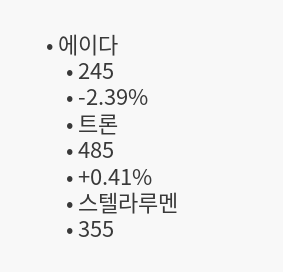• 에이다
    • 245
    • -2.39%
    • 트론
    • 485
    • +0.41%
    • 스텔라루멘
    • 355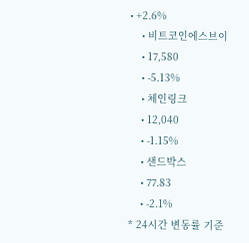• +2.6%
    • 비트코인에스브이
    • 17,580
    • -5.13%
    • 체인링크
    • 12,040
    • -1.15%
    • 샌드박스
    • 77.83
    • -2.1%
* 24시간 변동률 기준